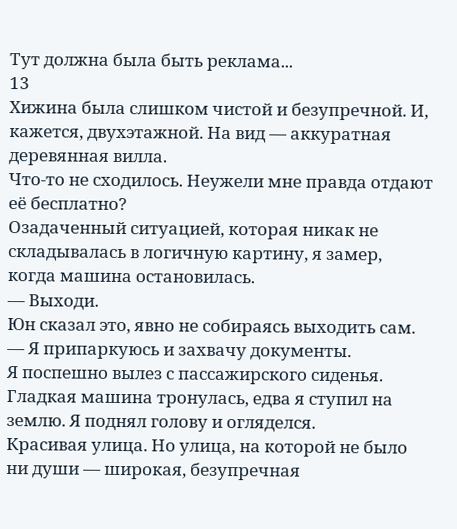Тут должна была быть реклама...
13
Хижина была слишком чистой и безупречной. И, кажется, двухэтажной. На вид — аккуратная деревянная вилла.
Что-то не сходилось. Неужели мне правда отдают её бесплатно?
Озадаченный ситуацией, которая никак не складывалась в логичную картину, я замер, когда машина остановилась.
— Выходи.
Юн сказал это, явно не собираясь выходить сам.
— Я припаркуюсь и захвачу документы.
Я поспешно вылез с пассажирского сиденья. Гладкая машина тронулась, едва я ступил на землю. Я поднял голову и огляделся.
Красивая улица. Но улица, на которой не было ни души — широкая, безупречная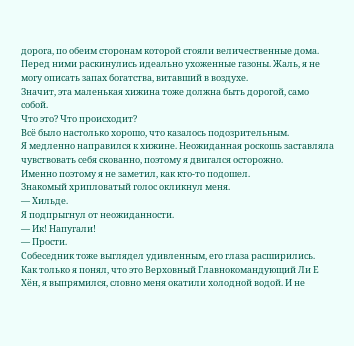дорога, по обеим сторонам которой стояли величественные дома. Перед ними раскинулись идеально ухоженные газоны. Жаль, я не могу описать запах богатства, витавший в воздухе.
Значит, эта маленькая хижина тоже должна быть дорогой, само собой.
Что это? Что происходит?
Всё было настолько хорошо, что казалось подозрительным.
Я медленно направился к хижине. Неожиданная роскошь заставляла чувствовать себя скованно, поэтому я двигался осторожно.
Именно поэтому я не заметил, как кто-то подошел.
Знакомый хрипловатый голос окликнул меня.
— Хильде.
Я подпрыгнул от неожиданности.
— Ик! Напугали!
— Прости.
Собеседник тоже выглядел удивленным, его глаза расширились.
Как только я понял, что это Верховный Главнокомандующий Ли Е Хён, я выпрямился, словно меня окатили холодной водой. И не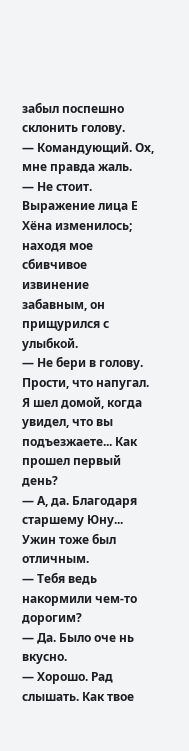забыл поспешно склонить голову.
— Командующий. Ох, мне правда жаль.
— Не стоит.
Выражение лица Е Хёна изменилось; находя мое сбивчивое извинение забавным, он прищурился с улыбкой.
— Не бери в голову. Прости, что напугал. Я шел домой, когда увидел, что вы подъезжаете... Как прошел первый день?
— А, да. Благодаря старшему Юну... Ужин тоже был отличным.
— Тебя ведь накормили чем-то дорогим?
— Да. Было оче нь вкусно.
— Хорошо. Рад слышать. Как твое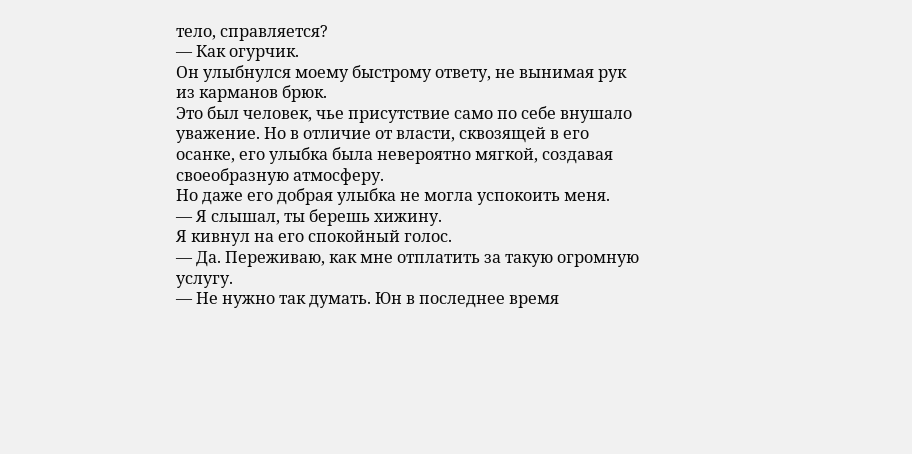тело, справляется?
— Как огурчик.
Он улыбнулся моему быстрому ответу, не вынимая рук из карманов брюк.
Это был человек, чье присутствие само по себе внушало уважение. Но в отличие от власти, сквозящей в его осанке, его улыбка была невероятно мягкой, создавая своеобразную атмосферу.
Но даже его добрая улыбка не могла успокоить меня.
— Я слышал, ты берешь хижину.
Я кивнул на его спокойный голос.
— Да. Переживаю, как мне отплатить за такую огромную услугу.
— Не нужно так думать. Юн в последнее время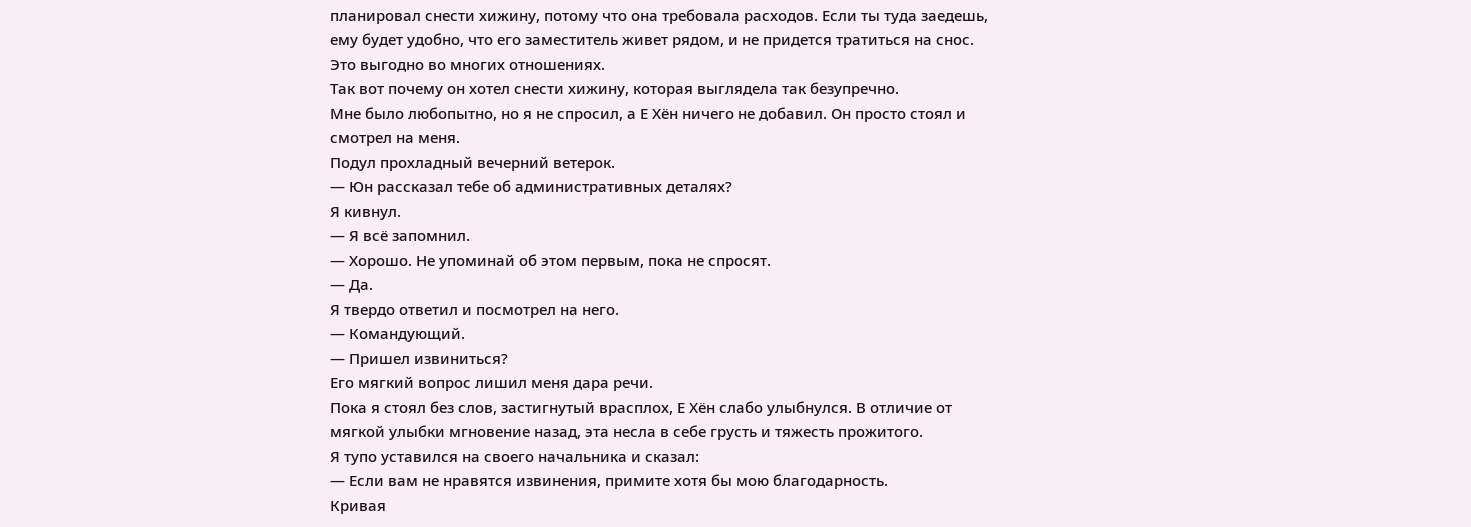планировал снести хижину, потому что она требовала расходов. Если ты туда заедешь, ему будет удобно, что его заместитель живет рядом, и не придется тратиться на снос. Это выгодно во многих отношениях.
Так вот почему он хотел снести хижину, которая выглядела так безупречно.
Мне было любопытно, но я не спросил, а Е Хён ничего не добавил. Он просто стоял и смотрел на меня.
Подул прохладный вечерний ветерок.
— Юн рассказал тебе об административных деталях?
Я кивнул.
— Я всё запомнил.
— Хорошо. Не упоминай об этом первым, пока не спросят.
— Да.
Я твердо ответил и посмотрел на него.
— Командующий.
— Пришел извиниться?
Его мягкий вопрос лишил меня дара речи.
Пока я стоял без слов, застигнутый врасплох, Е Хён слабо улыбнулся. В отличие от мягкой улыбки мгновение назад, эта несла в себе грусть и тяжесть прожитого.
Я тупо уставился на своего начальника и сказал:
— Если вам не нравятся извинения, примите хотя бы мою благодарность.
Кривая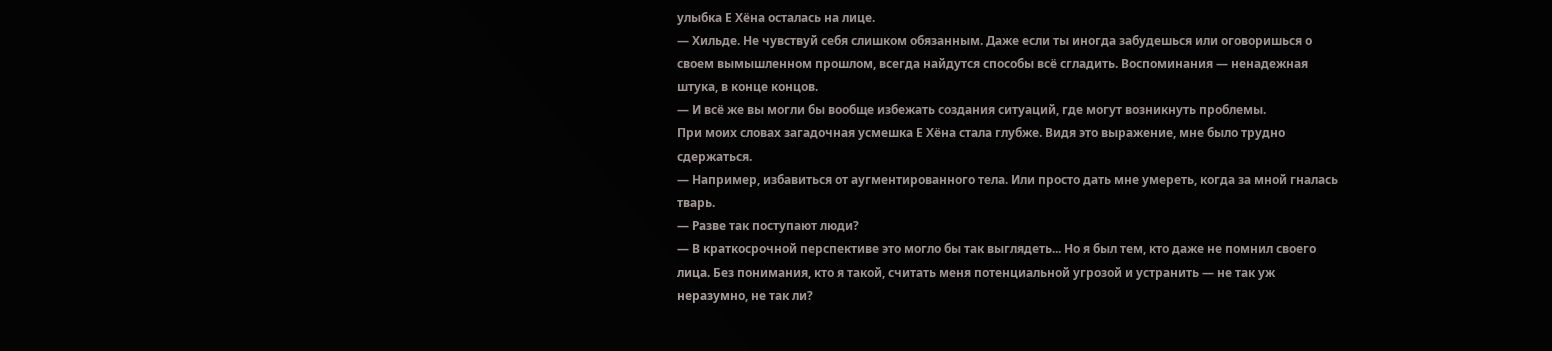улыбка Е Хёна осталась на лице.
— Хильде. Не чувствуй себя слишком обязанным. Даже если ты иногда забудешься или оговоришься о своем вымышленном прошлом, всегда найдутся способы всё сгладить. Воспоминания — ненадежная штука, в конце концов.
— И всё же вы могли бы вообще избежать создания ситуаций, где могут возникнуть проблемы.
При моих словах загадочная усмешка Е Хёна стала глубже. Видя это выражение, мне было трудно сдержаться.
— Например, избавиться от аугментированного тела. Или просто дать мне умереть, когда за мной гналась тварь.
— Разве так поступают люди?
— В краткосрочной перспективе это могло бы так выглядеть... Но я был тем, кто даже не помнил своего лица. Без понимания, кто я такой, считать меня потенциальной угрозой и устранить — не так уж неразумно, не так ли?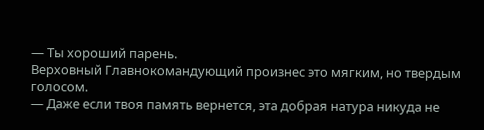— Ты хороший парень.
Верховный Главнокомандующий произнес это мягким, но твердым голосом.
— Даже если твоя память вернется, эта добрая натура никуда не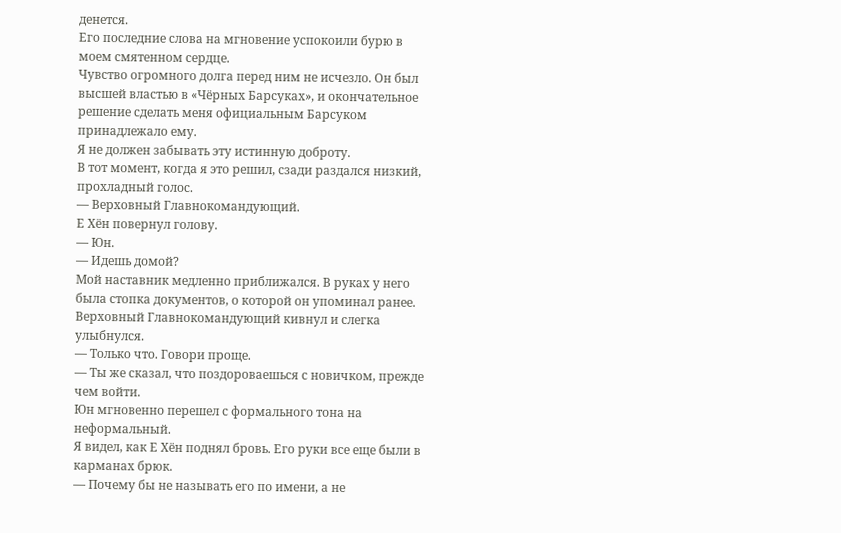денется.
Его последние слова на мгновение успокоили бурю в моем смятенном сердце.
Чувство огромного долга перед ним не исчезло. Он был высшей властью в «Чёрных Барсуках», и окончательное решение сделать меня официальным Барсуком принадлежало ему.
Я не должен забывать эту истинную доброту.
В тот момент, когда я это решил, сзади раздался низкий, прохладный голос.
— Верховный Главнокомандующий.
Е Хён повернул голову.
— Юн.
— Идешь домой?
Мой наставник медленно приближался. В руках у него была стопка документов, о которой он упоминал ранее.
Верховный Главнокомандующий кивнул и слегка улыбнулся.
— Только что. Говори проще.
— Ты же сказал, что поздороваешься с новичком, прежде чем войти.
Юн мгновенно перешел с формального тона на неформальный.
Я видел, как Е Хён поднял бровь. Его руки все еще были в карманах брюк.
— Почему бы не называть его по имени, а не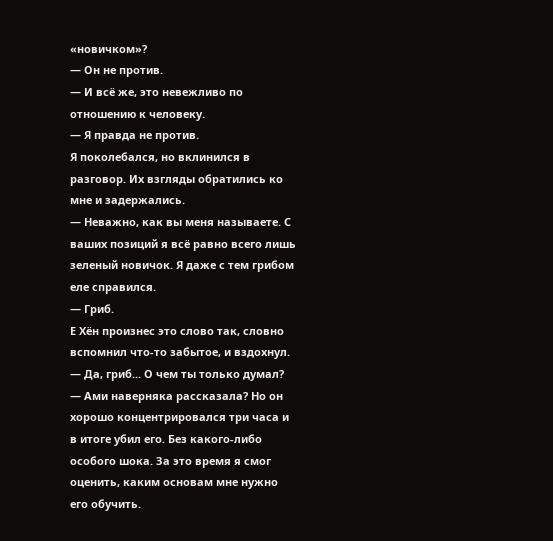«новичком»?
— Он не против.
— И всё же, это невежливо по отношению к человеку.
— Я правда не против.
Я поколебался, но вклинился в разговор. Их взгляды обратились ко мне и задержались.
— Неважно, как вы меня называете. С ваших позиций я всё равно всего лишь зеленый новичок. Я даже с тем грибом еле справился.
— Гриб.
Е Хён произнес это слово так, словно вспомнил что-то забытое, и вздохнул.
— Да, гриб... О чем ты только думал?
— Ами наверняка рассказала? Но он хорошо концентрировался три часа и в итоге убил его. Без какого-либо особого шока. За это время я смог оценить, каким основам мне нужно его обучить.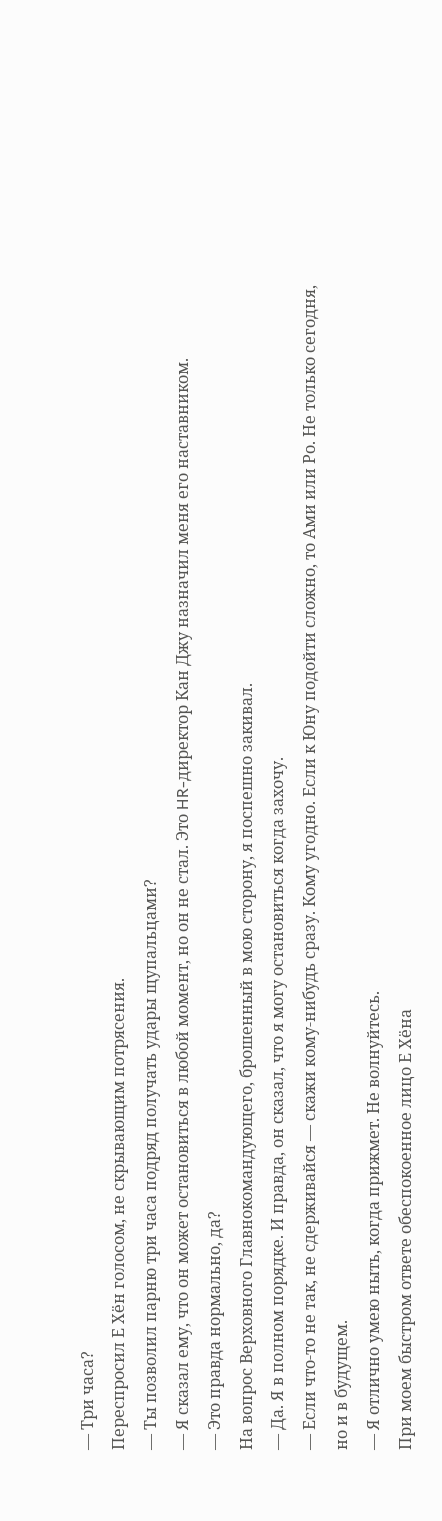— Три часа?
Переспросил Е Хён голосом, не скрывающим потрясения.
— Ты позволил парню три часа подряд получать удары щупальцами?
— Я сказал ему, что он может остановиться в любой момент, но он не стал. Это HR-директор Кан Джу назначил меня его наставником.
— Это правда нормально, да?
На вопрос Верховного Главнокомандующего, брошенный в мою сторону, я поспешно закивал.
— Да. Я в полном порядке. И правда, он сказал, что я могу остановиться когда захочу.
— Если что-то не так, не сдерживайся — скажи кому-нибудь сразу. Кому угодно. Если к Юну подойти сложно, то Ами или Ро. Не только сегодня, но и в будущем.
— Я отлично умею ныть, когда прижмет. Не волнуйтесь.
При моем быстром ответе обеспокоенное лицо Е Хёна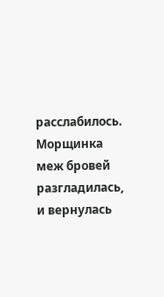расслабилось. Морщинка меж бровей разгладилась, и вернулась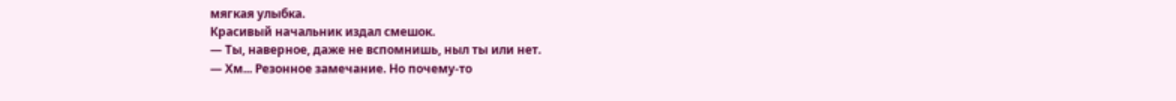мягкая улыбка.
Красивый начальник издал смешок.
— Ты, наверное, даже не вспомнишь, ныл ты или нет.
— Хм... Резонное замечание. Но почему-то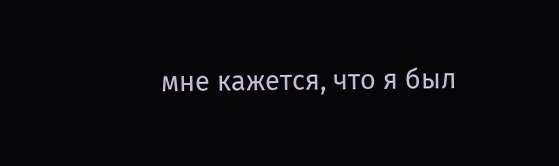мне кажется, что я был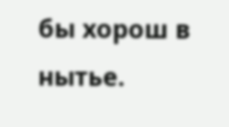бы хорош в нытье.